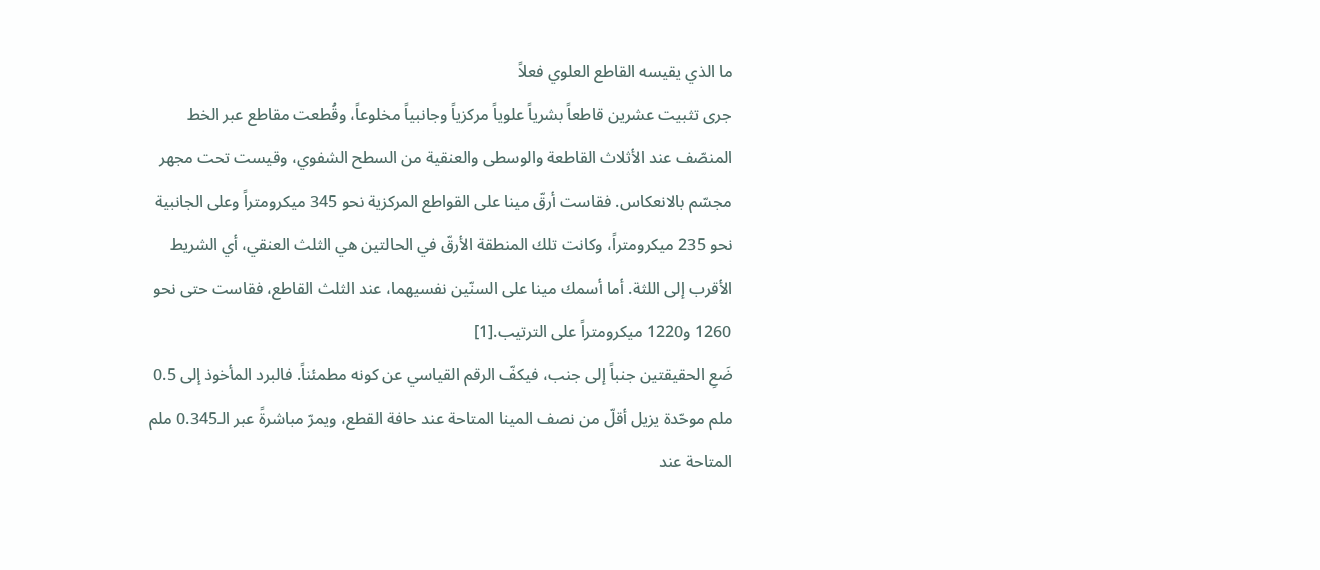ما الذي يقيسه القاطع العلوي فعلاً
جرى تثبيت عشرين قاطعاً بشرياً علوياً مركزياً وجانبياً مخلوعاً، وقُطعت مقاطع عبر الخط المنصّف عند الأثلاث القاطعة والوسطى والعنقية من السطح الشفوي، وقيست تحت مجهر مجسّم بالانعكاس. فقاست أرقّ مينا على القواطع المركزية نحو 345 ميكرومتراً وعلى الجانبية نحو 235 ميكرومتراً، وكانت تلك المنطقة الأرقّ في الحالتين هي الثلث العنقي، أي الشريط الأقرب إلى اللثة. أما أسمك مينا على السنّين نفسيهما، عند الثلث القاطع، فقاست حتى نحو 1260 و1220 ميكرومتراً على الترتيب.[1]
ضَعِ الحقيقتين جنباً إلى جنب، فيكفّ الرقم القياسي عن كونه مطمئناً. فالبرد المأخوذ إلى 0.5 ملم موحّدة يزيل أقلّ من نصف المينا المتاحة عند حافة القطع، ويمرّ مباشرةً عبر الـ0.345 ملم المتاحة عند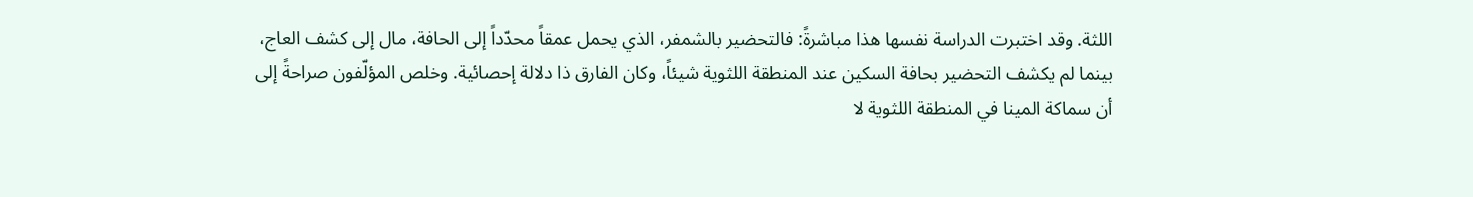اللثة. وقد اختبرت الدراسة نفسها هذا مباشرةً: فالتحضير بالشمفر، الذي يحمل عمقاً محدّداً إلى الحافة، مال إلى كشف العاج، بينما لم يكشف التحضير بحافة السكين عند المنطقة اللثوية شيئاً، وكان الفارق ذا دلالة إحصائية. وخلص المؤلّفون صراحةً إلى أن سماكة المينا في المنطقة اللثوية لا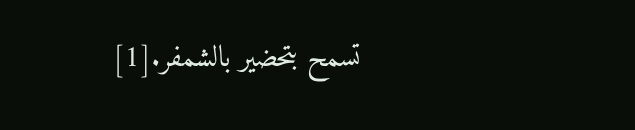تسمح بتحضير بالشمفر.[1]